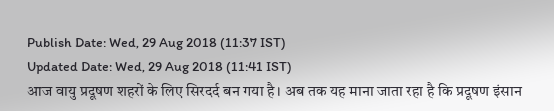Publish Date: Wed, 29 Aug 2018 (11:37 IST)
Updated Date: Wed, 29 Aug 2018 (11:41 IST)
आज वायु प्रदूषण शहरों के लिए सिरदर्द बन गया है। अब तक यह माना जाता रहा है कि प्रदूषण इंसान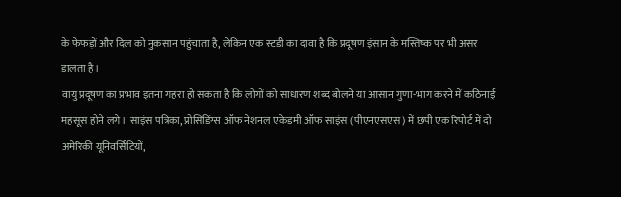के फेफड़ों और दिल को नुकसान पहुंचाता है, लेकिन एक स्टडी का दावा है कि प्रदूषण इंसान के मस्तिष्क पर भी असर डालता है।
वायु प्रदूषण का प्रभाव इतना गहरा हो सकता है कि लोगों को साधारण शब्द बोलने या आसान गुणा-भाग करने में कठिनाई महसूस होने लगे। साइंस पत्रिका, प्रोसिडिंग्स ऑफ नेशनल एकेडमी ऑफ साइंस (पीएनएसएस) में छपी एक रिपोर्ट में दो अमेरिकी यूनिवर्सिटियों,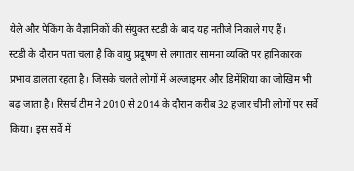येले और पेकिंग के वैज्ञानिकों की संयुक्त स्टडी के बाद यह नतीजे निकाले गए हैं।
स्टडी के दौरान पता चला है कि वायु प्रदूषण से लगातार सामना व्यक्ति पर हानिकारक प्रभाव डालता रहता है। जिसके चलते लोगों में अल्जाइमर और डिमेंशिया का जोखिम भी बढ़ जाता है। रिसर्च टीम ने 2010 से 2014 के दौरान करीब 32 हजार चीनी लोगों पर सर्वे किया। इस सर्वे में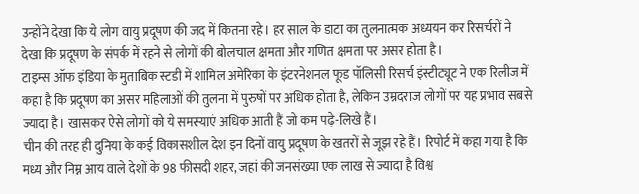उन्होंने देखा कि ये लोग वायु प्रदूषण की जद में कितना रहे। हर साल के डाटा का तुलनात्मक अध्ययन कर रिसर्चरों ने देखा कि प्रदूषण के संपर्क में रहने से लोगों की बोलचाल क्षमता और गणित क्षमता पर असर होता है।
टाइम्स ऑफ इंडिया के मुताबिक स्टडी में शामिल अमेरिका के इंटरनेशनल फूड पॉलिसी रिसर्च इंस्टीट्यूट ने एक रिलीज में कहा है कि प्रदूषण का असर महिलाओं की तुलना में पुरुषों पर अधिक होता है, लेकिन उम्रदराज लोगों पर यह प्रभाव सबसे ज्यादा है। खासकर ऐसे लोगों को ये समस्याएं अधिक आती हैं जो कम पढ़े-लिखे हैं।
चीन की तरह ही दुनिया के कई विकासशील देश इन दिनों वायु प्रदूषण के खतरों से जूझ रहे हैं। रिपोर्ट में कहा गया है कि मध्य और निम्न आय वाले देशों के 98 फीसदी शहर, जहां की जनसंख्या एक लाख से ज्यादा है विश्व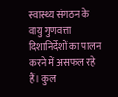स्वास्थ्य संगठन के वायु गुणवत्ता दिशानिर्देशों का पालन करने में असफल रहे हैं। कुल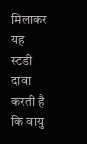मिलाकर यह स्टडी दावा करती है कि वायु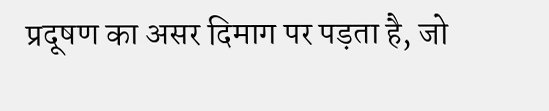प्रदूषण का असर दिमाग पर पड़ता है, जो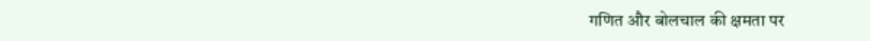गणित और बोलचाल की क्षमता पर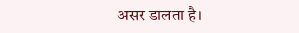असर डालता है।